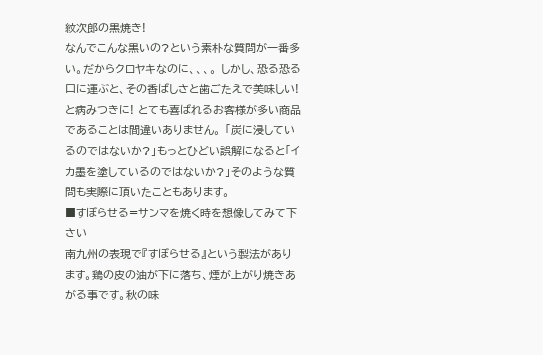紋次郎の黒焼き!
なんでこんな黒いの?という素朴な質問が一番多い。だからクロヤキなのに、、、。 しかし、恐る恐る口に運ぶと、その香ばしさと歯ごたえで美味しい!と病みつきに! とても喜ばれるお客様が多い商品であることは間違いありません。 「炭に浸しているのではないか?」もっとひどい誤解になると「イカ墨を塗しているのではないか?」そのような質問も実際に頂いたこともあります。
■すぼらせる=サンマを焼く時を想像してみて下さい
南九州の表現で『すぼらせる』という製法があります。鶏の皮の油が下に落ち、煙が上がり焼きあがる事です。秋の味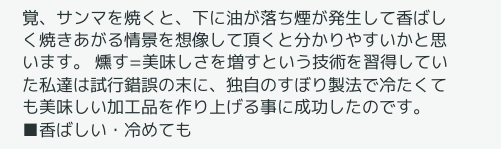覚、サンマを焼くと、下に油が落ち煙が発生して香ばしく焼きあがる情景を想像して頂くと分かりやすいかと思います。 燻す=美味しさを増すという技術を習得していた私達は試行錯誤の末に、独自のすぼり製法で冷たくても美味しい加工品を作り上げる事に成功したのです。
■香ばしい・冷めても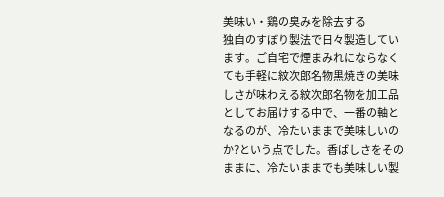美味い・鶏の臭みを除去する
独自のすぼり製法で日々製造しています。ご自宅で煙まみれにならなくても手軽に紋次郎名物黒焼きの美味しさが味わえる紋次郎名物を加工品としてお届けする中で、一番の軸となるのが、冷たいままで美味しいのか?という点でした。香ばしさをそのままに、冷たいままでも美味しい製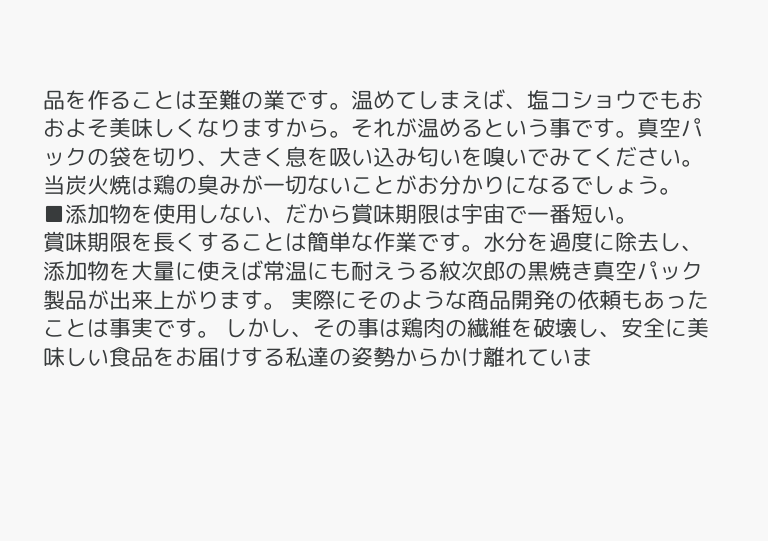品を作ることは至難の業です。温めてしまえば、塩コショウでもおおよそ美味しくなりますから。それが温めるという事です。真空パックの袋を切り、大きく息を吸い込み匂いを嗅いでみてください。当炭火焼は鶏の臭みが一切ないことがお分かりになるでしょう。
■添加物を使用しない、だから賞味期限は宇宙で一番短い。
賞味期限を長くすることは簡単な作業です。水分を過度に除去し、添加物を大量に使えば常温にも耐えうる紋次郎の黒焼き真空パック製品が出来上がります。 実際にそのような商品開発の依頼もあったことは事実です。 しかし、その事は鶏肉の繊維を破壊し、安全に美味しい食品をお届けする私達の姿勢からかけ離れていま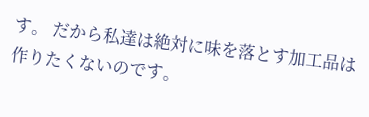す。 だから私達は絶対に味を落とす加工品は作りたくないのです。